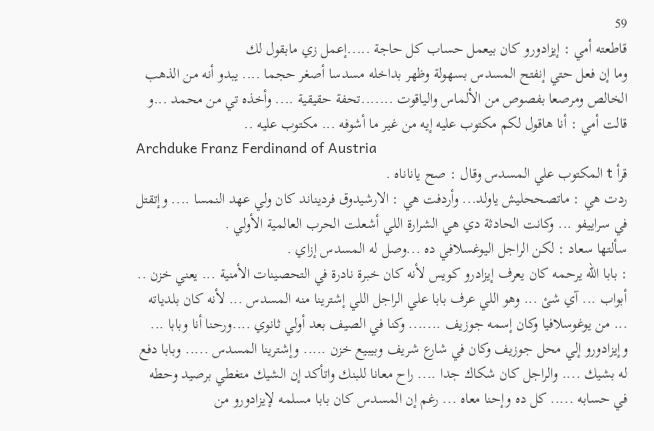59
قاطعته أمي : إيزادورو كان بيعمل حساب كل حاجة .....إعمل زي مابقول لك
وما إن فعل حتي إنفتح المسدس بسهولة وظهر بداخله مسدسا أصغر حجما .... يبدو أنه من الذهب الخالص ومرصعا بفصوص من الألماس والياقوت .......تحفة حقيقية .... وأخذه تي من محمد ...و قالت أمي : أنا هاقول لكم مكتوب عليه إيه من غير ما أشوفه ... مكتوب عليه ..
Archduke Franz Ferdinand of Austria
قرأ t المكتوب علي المسدس وقال : صح ياناناه .
ردت هي : ماتصححليش ياولد... وأردفت هي : الارشيدوق فرديناند كان ولي عهد النمسا .... وإتقتل في سراييفو ... وكانت الحادثة دي هي الشرارة اللي أشعلت الحرب العالمية الأولي .
سألتها سعاد : لكن الراجل اليوغسلافي ده ...وصل له المسدس إزاي .
: بابا الله يرحمه كان يعرف إيزادرو كويس لأنه كان خبرة نادرة في التحصينات الأمنية ... يعني خزن .. أبواب ... آي شئ ... وهو اللي عرف بابا علي الراجل اللي إشترينا منه المسدس ... لأنه كان بلدياته ... من يوغوسلافيا وكان إسمه جوزيف ....... وكنا في الصيف بعد أولي ثانوي ....ورحنا أنا وبابا ... وإيزادورو إلي محل جوزيف وكان في شارع شريف وبيبيع خزن ..... وإشترينا المسدس ..... وبابا دفع له بشيك .... والراجل كان شكاك جدا .... راح معانا للبنك واتأكد إن الشيك متغطي برصيد وحطه في حسابه ..... كل ده وإحنا معاه ... رغم إن المسدس كان بابا مسلمه لإيزادورو من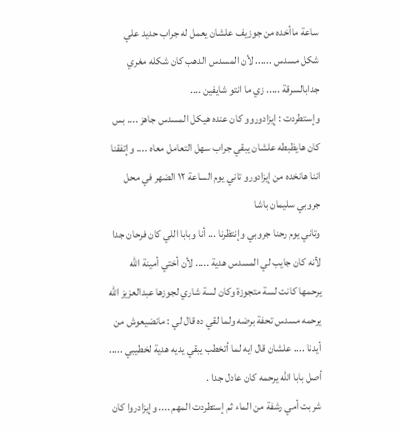ساعة ماأخده من جوزيف علشان يعمل له جراب حديد علي شكل مسدس ...... لأن المسدس الدهب كان شكله مغري جدابالسرقة ..... زي ما انتو شايفين ....
وإستطردت : إيزادوروو كان عنده هيكل المسدس جاهز .... بس كان هايظبطه علشان يبقي جراب سهل التعامل معاه .... وإتفقنا اننا هانخده من إيزادورو تاني يوم الساعة ١٢ الضهر في محل جروبي سليمان باشا
وتاني يوم رحنا جروبي وإنتظرنا ... أنا وبابا اللي كان فرحان جدا لأنه كان جايب لي المسدس هدية ..... لأن أختي أمينة الله يرحمها كانت لسة متجوزة وكان لسة شاري لجوزها عبدالعزيز الله يرحمه مسدس تحفة برضه ولما لقي ده قال لي : مانضيعوش من أيدنا .... علشان قال ايه لما أتخطب يبقي يديه هدية لخطيبي ..... أصل بابا الله يرحمه كان عادل جدا .
شربت أمي رشفة من الماء ثم إستطردت المهم .... وإيزادروا كان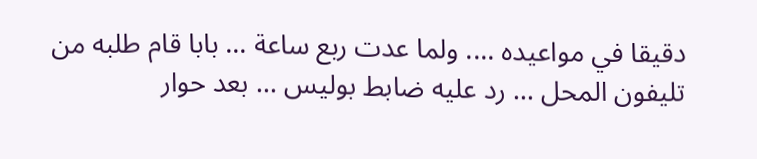دقيقا في مواعيده .... ولما عدت ربع ساعة ... بابا قام طلبه من تليفون المحل ... رد عليه ضابط بوليس ... بعد حوار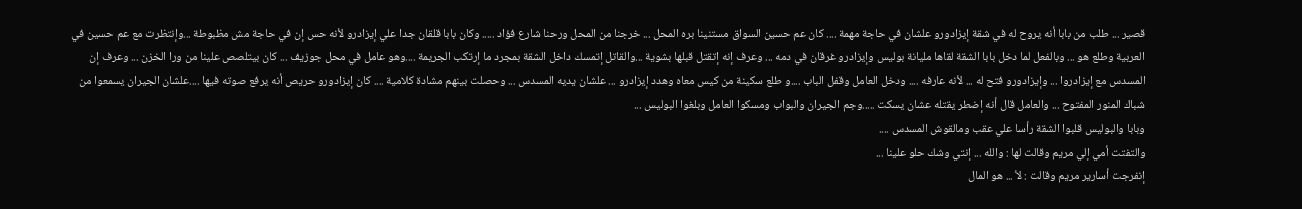قصير ... طلب من بابا أنه يروح له في شقة إيزادورو علشان في حاجة مهمة .... كان عم حسين السواق مستنينا بره المحل ... خرجنا من المحل ورحنا شارع فؤاد ..... وكان بابا قلقان جدا علي إيزادرو لأنه حس إن في حاجة مش مظبوطة ...وإنتظرت مع عم حسين في العربية وطلع هو ... وبالفعل لما دخل بابا الشقة لقاها مليانة بوليس وإيزادرو غرقان في دمه ... وعرف إنه إتقتل قبلها بشوية ...والقاتل إتمسك داخل الشقة بمجرد ما إرتكب الجريمة ....وهو عامل في محل جوزيف ... كان بيتلصص علينا من ورا الخزن ... وعرف إن المسدس مع إيزادروا ... وإيزادورو فتح له ... لأنه عارفه .... ودخل العامل وقفل الباب ....و طلع سكينة من كيس معاه وهدد إيزادرو ... علشان يديه المسدس ... وحصلت بينهم مشادة كلامية .... كان إيزادورو حريص أنه يرفع صوته فيها ....علشان الجيران يسمعوا من شباك المنور المفتوح ... والعامل قال أنه إضطر يقتله عشان يسكت .....وجم الجيران والبواب ومسكوا العامل وبلغوا البوليس ...
وبابا والبوليس قلبوا الشقة رأسا علي عقب ومالقوش المسدس ....
والتفتت أمي إلي مريم وقالت لها : والله ... إنتي وشك حلو علينا ...
إنفرجت أسارير مريم وقالت : لأ ... هو المال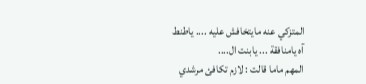المتزكي عنه مايتخافش عليه .... ياطنط
آه يامنافقة ... يابنت ال....
المهم ماما قالت : لازم تكافئ مرشدي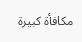مكافأة كبيرة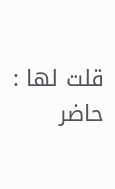قلت لها : حاضر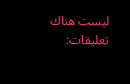ليست هناك تعليقات: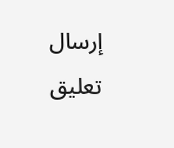إرسال تعليق